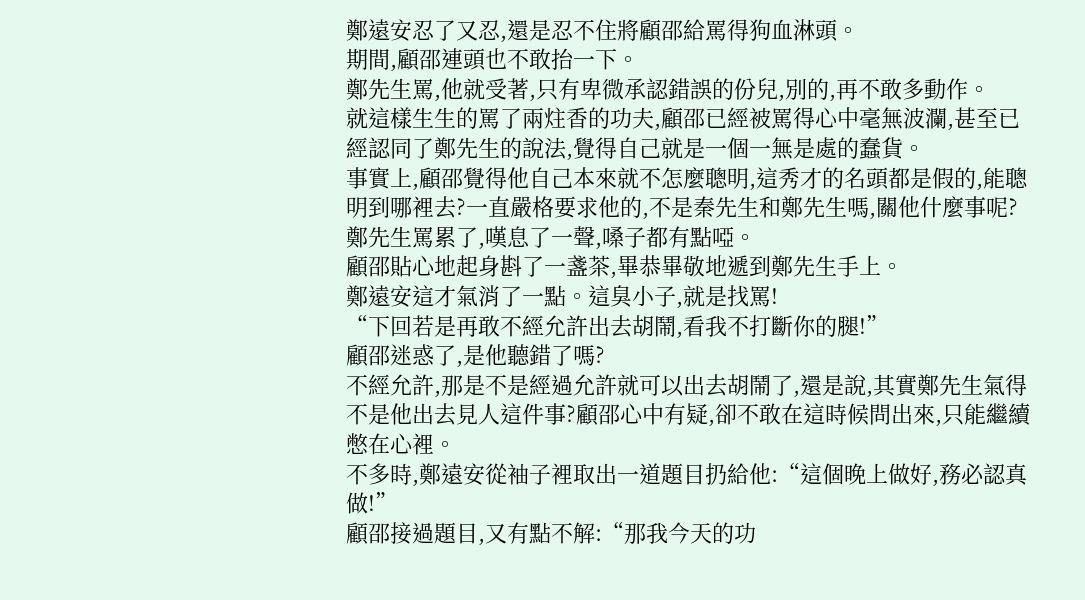鄭遠安忍了又忍,還是忍不住將顧邵給罵得狗血淋頭。
期間,顧邵連頭也不敢抬一下。
鄭先生罵,他就受著,只有卑微承認錯誤的份兒,別的,再不敢多動作。
就這樣生生的罵了兩炷香的功夫,顧邵已經被罵得心中毫無波瀾,甚至已經認同了鄭先生的說法,覺得自己就是一個一無是處的蠢貨。
事實上,顧邵覺得他自己本來就不怎麼聰明,這秀才的名頭都是假的,能聰明到哪裡去?一直嚴格要求他的,不是秦先生和鄭先生嗎,關他什麼事呢?
鄭先生罵累了,嘆息了一聲,嗓子都有點啞。
顧邵貼心地起身斟了一盞茶,畢恭畢敬地遞到鄭先生手上。
鄭遠安這才氣消了一點。這臭小子,就是找罵!
“下回若是再敢不經允許出去胡鬧,看我不打斷你的腿!”
顧邵迷惑了,是他聽錯了嗎?
不經允許,那是不是經過允許就可以出去胡鬧了,還是說,其實鄭先生氣得不是他出去見人這件事?顧邵心中有疑,卻不敢在這時候問出來,只能繼續憋在心裡。
不多時,鄭遠安從袖子裡取出一道題目扔給他:“這個晚上做好,務必認真做!”
顧邵接過題目,又有點不解:“那我今天的功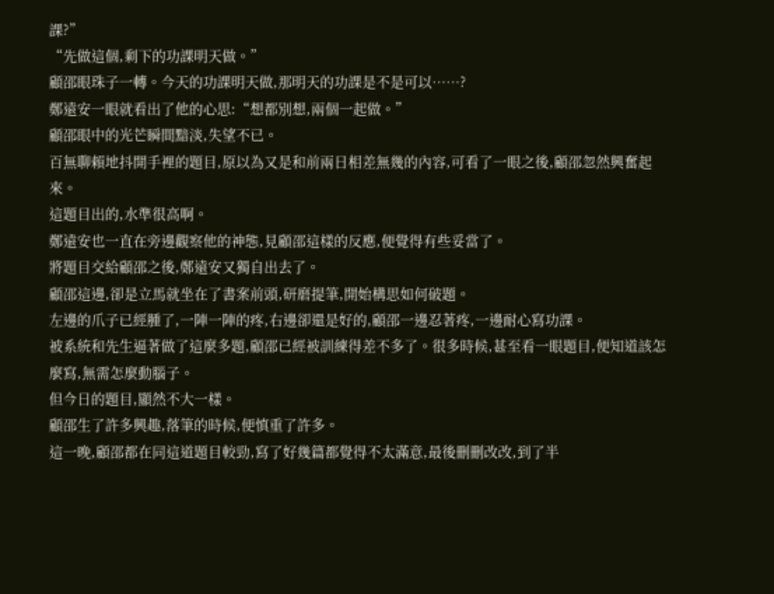課?”
“先做這個,剩下的功課明天做。”
顧邵眼珠子一轉。今天的功課明天做,那明天的功課是不是可以……?
鄭遠安一眼就看出了他的心思:“想都別想,兩個一起做。”
顧邵眼中的光芒瞬間黯淡,失望不已。
百無聊賴地抖開手裡的題目,原以為又是和前兩日相差無幾的內容,可看了一眼之後,顧邵忽然興奮起來。
這題目出的,水準很高啊。
鄭遠安也一直在旁邊觀察他的神態,見顧邵這樣的反應,便覺得有些妥當了。
將題目交給顧邵之後,鄭遠安又獨自出去了。
顧邵這邊,卻是立馬就坐在了書案前頭,研磨提筆,開始構思如何破題。
左邊的爪子已經腫了,一陣一陣的疼,右邊卻還是好的,顧邵一邊忍著疼,一邊耐心寫功課。
被系統和先生逼著做了這麼多題,顧邵已經被訓練得差不多了。很多時候,甚至看一眼題目,便知道該怎麼寫,無需怎麼動腦子。
但今日的題目,顯然不大一樣。
顧邵生了許多興趣,落筆的時候,便慎重了許多。
這一晚,顧邵都在同這道題目較勁,寫了好幾篇都覺得不太滿意,最後刪刪改改,到了半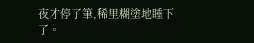夜才停了筆,稀里糊塗地睡下了。